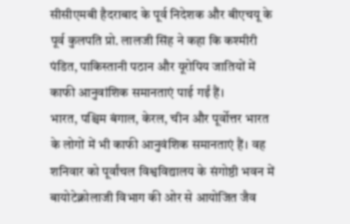सीसीएमबी हैदराबाद के पूर्व निदेशक और बीएचयू के पूर्व कुलपति प्रो. लालजी सिंह ने कहा कि कश्मीरी पंडित, पाकिस्तानी पठान और यूरोपिय जातियों में काफी आनुवांशिक समानताएं पाई गईं हैं।
भारत, पश्चिम बंगाल, केरल, चीन और पूर्वोत्तर भारत के लोगों में भी काफी आनुवंशिक समानताएं हैं। वह शनिवार को पूर्वांचल विश्वविद्यालय के संगोष्ठी भवन में बायोटेक्नोलाजी विभाग की ओर से आयोजित जैव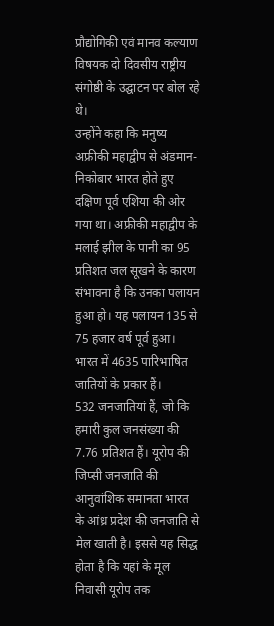प्रौद्योगिकी एवं मानव कल्याण विषयक दो दिवसीय राष्ट्रीय संगोष्ठी के उद्घाटन पर बोल रहे थे।
उन्होंने कहा कि मनुष्य अफ्रीकी महाद्वीप से अंडमान-निकोबार भारत होते हुए दक्षिण पूर्व एशिया की ओर गया था। अफ्रीकी महाद्वीप के मलाई झील के पानी का 95 प्रतिशत जल सूखने के कारण संभावना है कि उनका पलायन हुआ हो। यह पलायन 135 से 75 हजार वर्ष पूर्व हुआ। भारत में 4635 पारिभाषित जातियों के प्रकार हैं।
532 जनजातियां हैं, जो कि हमारी कुल जनसंख्या की 7.76 प्रतिशत हैं। यूरोप की जिप्सी जनजाति की आनुवांशिक समानता भारत के आंध्र प्रदेश की जनजाति से मेल खाती है। इससे यह सिद्ध होता है कि यहां के मूल निवासी यूरोप तक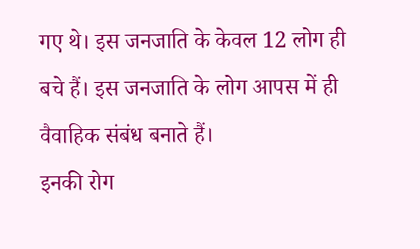गए थे। इस जनजाति के केवल 12 लोग ही बचे हैं। इस जनजाति के लोग आपस में ही वैवाहिक संबंध बनाते हैं।
इनकी रोग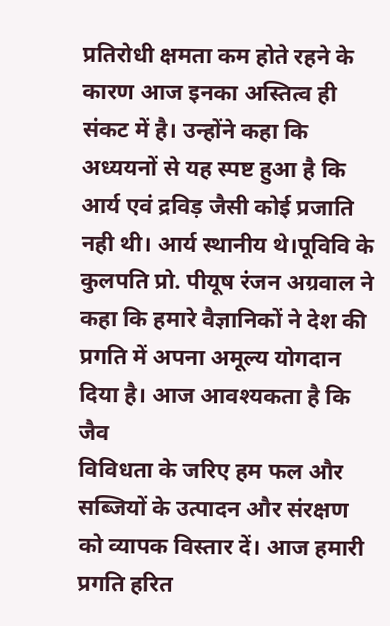प्रतिरोधी क्षमता कम होते रहने के कारण आज इनका अस्तित्व ही संकट में है। उन्होंने कहा कि अध्ययनों से यह स्पष्ट हुआ है कि आर्य एवं द्रविड़ जैसी कोई प्रजाति नही थी। आर्य स्थानीय थे।पूविवि के कुलपति प्रो. पीयूष रंजन अग्रवाल ने कहा कि हमारे वैज्ञानिकों ने देश की प्रगति में अपना अमूल्य योगदान दिया है। आज आवश्यकता है कि जैव
विविधता के जरिए हम फल और सब्जियों के उत्पादन और संरक्षण को व्यापक विस्तार दें। आज हमारी प्रगति हरित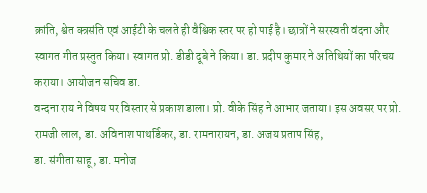क्रांति, श्वेत क्त्रसंति एवं आईटी के चलते ही वैश्विक स्तर पर हो पाई है। छात्रों ने सरस्वती वंदना और स्वागत गीत प्रस्तुत किया। स्वागत प्रो. डीडी दूबे ने किया। डा. प्रदीप कुमार ने अतिथियों का परिचय कराया। आयोजन सचिव डा.
वन्दना राय ने विषय पर विस्तार से प्रकाश डाला। प्रो. वीके सिंह ने आभार जताया। इस अवसर पर प्रो. रामजी लाल, डा. अविनाश पाथर्डिकर, डा. रामनारायन, डा. अजय प्रताप सिंह,
डा. संगीता साहू, डा. मनोज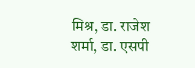मिश्र, डा. राजेश शर्मा, डा. एसपी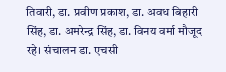तिवारी, डा. प्रवीण प्रकाश, डा. अवध बिहारी सिंह, डा. अमरेन्द्र सिंह, डा. विनय वर्मा मौजूद रहे। संचालन डा. एचसी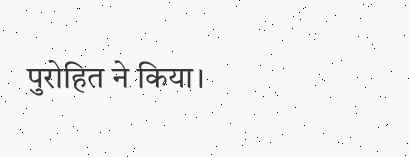पुरोहित ने किया।